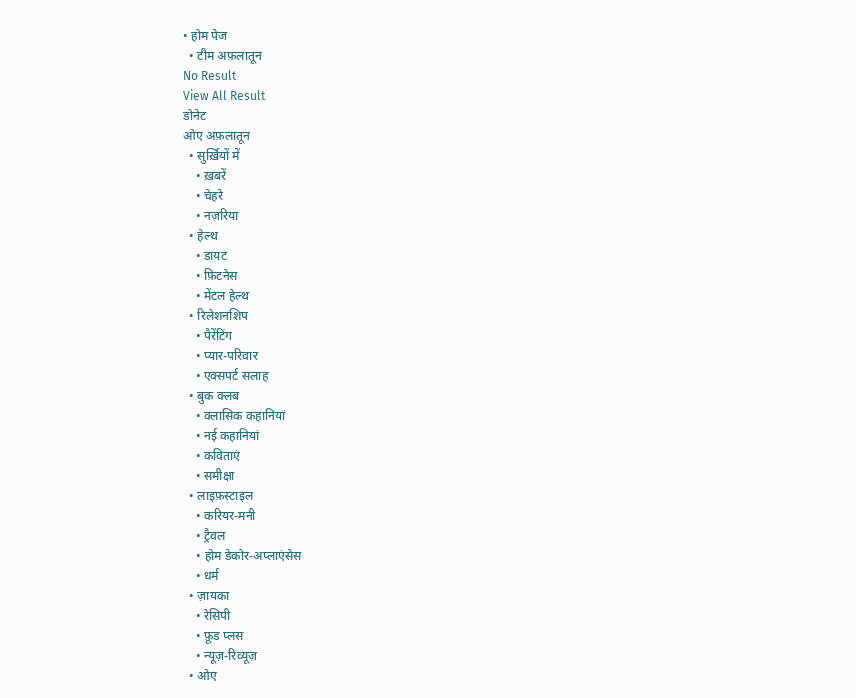• होम पेज
  • टीम अफ़लातून
No Result
View All Result
डोनेट
ओए अफ़लातून
  • सुर्ख़ियों में
    • ख़बरें
    • चेहरे
    • नज़रिया
  • हेल्थ
    • डायट
    • फ़िटनेस
    • मेंटल हेल्थ
  • रिलेशनशिप
    • पैरेंटिंग
    • प्यार-परिवार
    • एक्सपर्ट सलाह
  • बुक क्लब
    • क्लासिक कहानियां
    • नई कहानियां
    • कविताएं
    • समीक्षा
  • लाइफ़स्टाइल
    • करियर-मनी
    • ट्रैवल
    • होम डेकोर-अप्लाएंसेस
    • धर्म
  • ज़ायका
    • रेसिपी
    • फ़ूड प्लस
    • न्यूज़-रिव्यूज़
  • ओए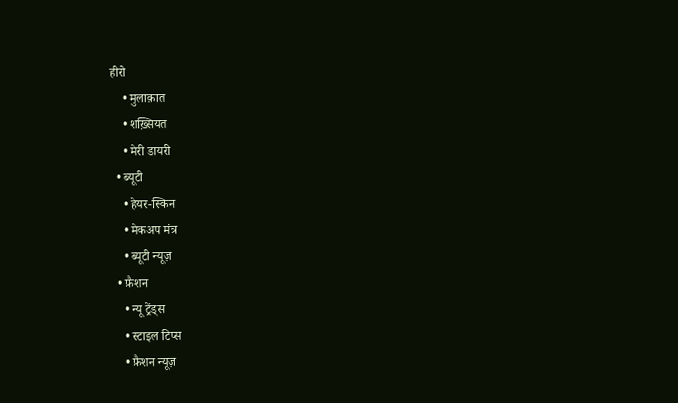हीरो
    • मुलाक़ात
    • शख़्सियत
    • मेरी डायरी
  • ब्यूटी
    • हेयर-स्किन
    • मेकअप मंत्र
    • ब्यूटी न्यूज़
  • फ़ैशन
    • न्यू ट्रेंड्स
    • स्टाइल टिप्स
    • फ़ैशन न्यूज़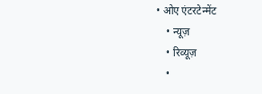• ओए एंटरटेन्मेंट
    • न्यूज़
    • रिव्यूज़
    •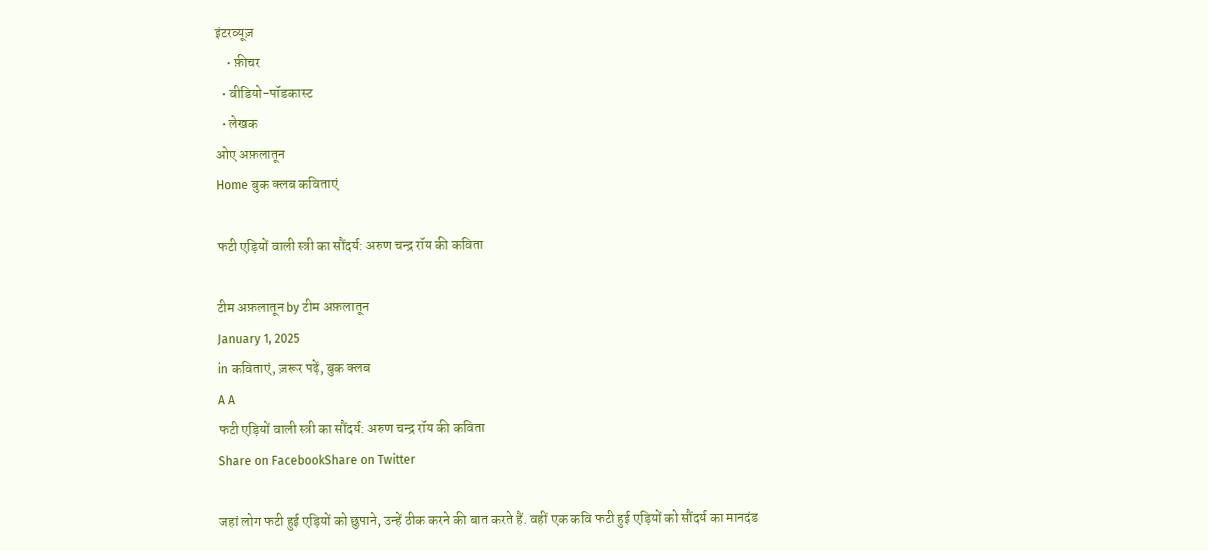इंटरव्यूज़
    • फ़ीचर
  • वीडियो-पॉडकास्ट
  • लेखक
ओए अफ़लातून
Home बुक क्लब कविताएं

फटी एड़ियों वाली स्त्री का सौंदर्य: अरुण चन्द्र रॉय की कविता

टीम अफ़लातून by टीम अफ़लातून
January 1, 2025
in कविताएं, ज़रूर पढ़ें, बुक क्लब
A A
फटी एड़ियों वाली स्त्री का सौंदर्य: अरुण चन्द्र रॉय की कविता
Share on FacebookShare on Twitter

जहां लोग फटी हुई एड़ियों को छुपाने, उन्हें ठीक करने की बात करते हैं. वहीं एक कवि फटी हुई एड़ियों को सौंदर्य का मानदंड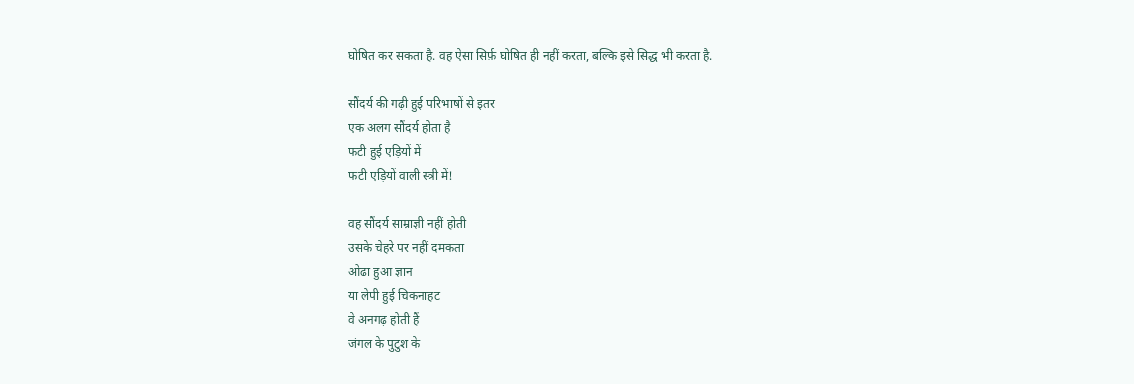घोषित कर सकता है. वह ऐसा सिर्फ़ घोषित ही नहीं करता, बल्कि इसे सिद्ध भी करता है.

सौंदर्य की गढ़ी हुई परिभाषों से इतर
एक अलग सौंदर्य होता है
फटी हुई एड़ियों में
फटी एड़ियों वाली स्त्री में!

वह सौंदर्य साम्राज्ञी नहीं होती
उसके चेहरे पर नहीं दमकता
ओढा हुआ ज्ञान
या लेपी हुई चिकनाहट
वे अनगढ़ होती हैं
जंगल के पुटुश के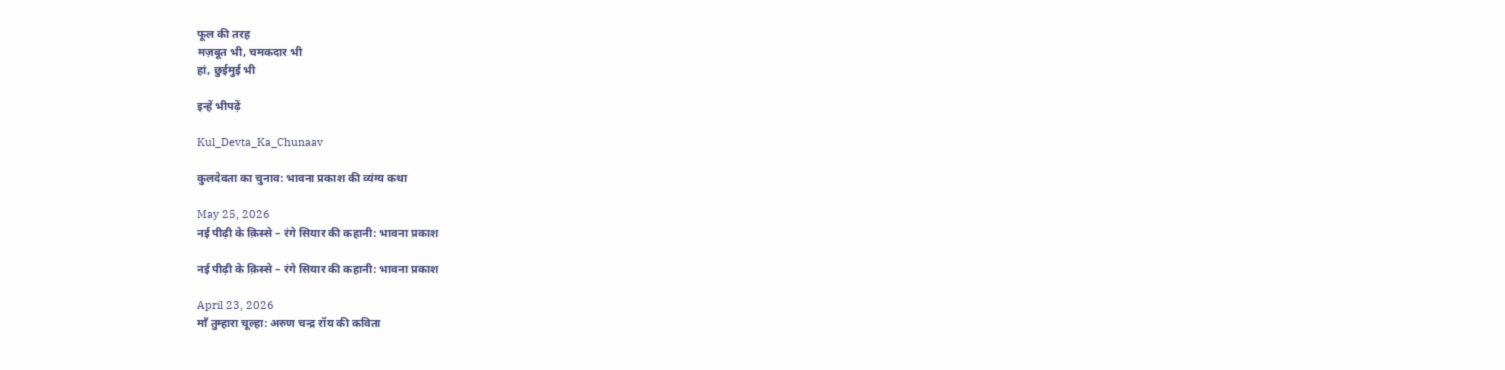फूल की तरह
मज़बूत भी, चमकदार भी
हां, छुईमुई भी

इन्हें भीपढ़ें

Kul_Devta_Ka_Chunaav

कुलदेवता का चुनाव: भावना प्रकाश की व्यंग्य कथा

May 25, 2026
नई पीढ़ी के क़िस्से – रंगे सियार की कहानी: भावना प्रकाश

नई पीढ़ी के क़िस्से – रंगे सियार की कहानी: भावना प्रकाश

April 23, 2026
माँ तुम्हारा चूल्हा: अरुण चन्द्र रॉय की कविता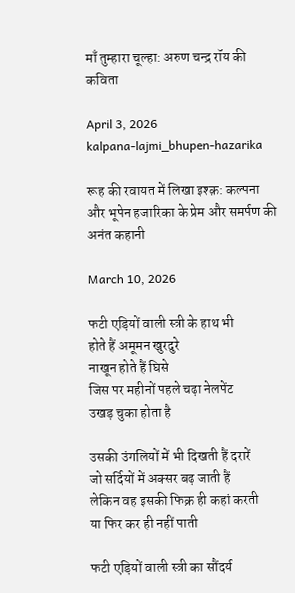माँ तुम्हारा चूल्हा: अरुण चन्द्र रॉय की कविता

April 3, 2026
kalpana-lajmi_bhupen-hazarika

रूह की रवायत में लिखा इश्क़: कल्पना और भूपेन हजारिका के प्रेम और समर्पण की अनंत कहानी

March 10, 2026

फटी एड़ियों वाली स्त्री के हाथ भी
होते हैं अमूमन खुरदुरे
नाखून होते हैं घिसे
जिस पर महीनों पहले चढ़ा नेलपेंट
उखड़ चुका होता है

उसकी उंगलियों में भी दिखती हैं दरारें
जो सर्दियों में अक्सर बढ़ जाती हैं
लेकिन वह इसकी फिक्र ही कहां करती
या फिर कर ही नहीं पाती

फटी एड़ियों वाली स्त्री का सौंदर्य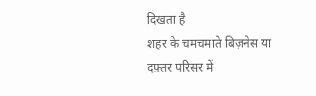दिखता है
शहर के चमचमाते बिज़नेस या दफ़्तर परिसर में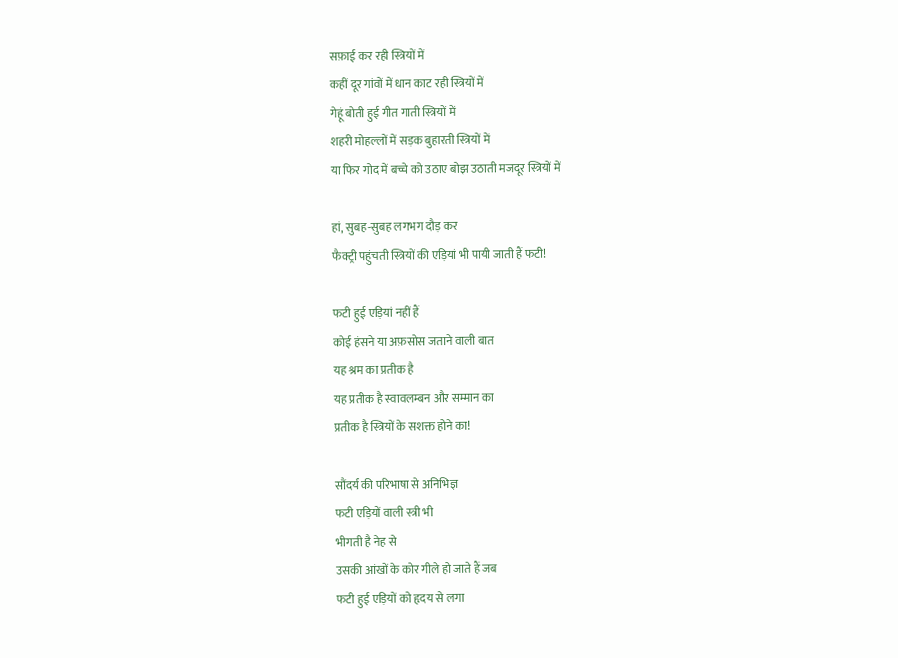सफ़ाई कर रही स्त्रियों में
कहीं दूर गांवों में धान काट रही स्त्रियों में
गेहूं बोती हुई गीत गाती स्त्रियों में
शहरी मोहल्लों में सड़क बुहारती स्त्रियों में
या फिर गोद में बच्चे को उठाए बोझ उठाती मजदूर स्त्रियों में

हां, सुबह-सुबह लगभग दौड़ कर
फैक्ट्री पहुंचती स्त्रियों की एड़ियां भी पायी जाती हैं फटी!

फटी हुई एड़ियां नहीं हैं
कोई हंसने या अफ़सोस जताने वाली बात
यह श्रम का प्रतीक है
यह प्रतीक है स्वावलम्बन और सम्मान का
प्रतीक है स्त्रियों के सशक्त होने का!

सौंदर्य की परिभाषा से अनिभिज्ञ
फटी एड़ियों वाली स्त्री भी
भीगती है नेह से
उसकी आंखों के कोर गीले हो जाते हैं जब
फटी हुई एड़ियों को हृदय से लगा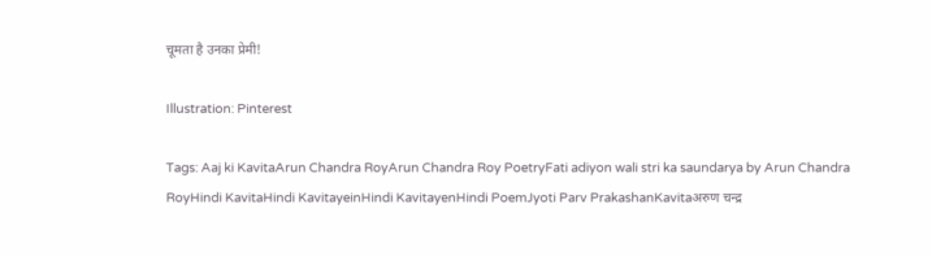चूमता है उनका प्रेमी!

Illustration: Pinterest

Tags: Aaj ki KavitaArun Chandra RoyArun Chandra Roy PoetryFati adiyon wali stri ka saundarya by Arun Chandra RoyHindi KavitaHindi KavitayeinHindi KavitayenHindi PoemJyoti Parv PrakashanKavitaअरुण चन्द्र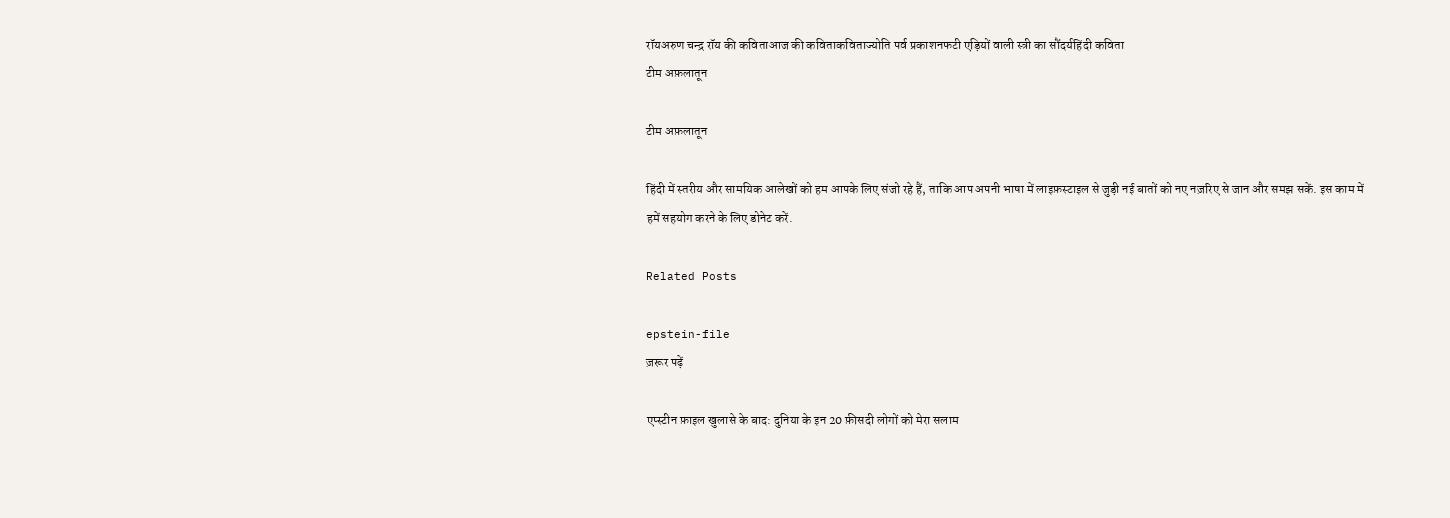रॉयअरुण चन्द्र रॉय की कविताआज की कविताकविताज्योति पर्व प्रकाशनफटी एड़ियों वाली स्त्री का सौंदर्यहिंदी कविता
टीम अफ़लातून

टीम अफ़लातून

हिंदी में स्तरीय और सामयिक आलेखों को हम आपके लिए संजो रहे हैं, ताकि आप अपनी भाषा में लाइफ़स्टाइल से जुड़ी नई बातों को नए नज़रिए से जान और समझ सकें. इस काम में हमें सहयोग करने के लिए डोनेट करें.

Related Posts

epstein-file
ज़रूर पढ़ें

एप्स्टीन फ़ाइल खुलासे के बाद: दुनिया के इन 20 फ़ीसदी लोगों को मेरा सलाम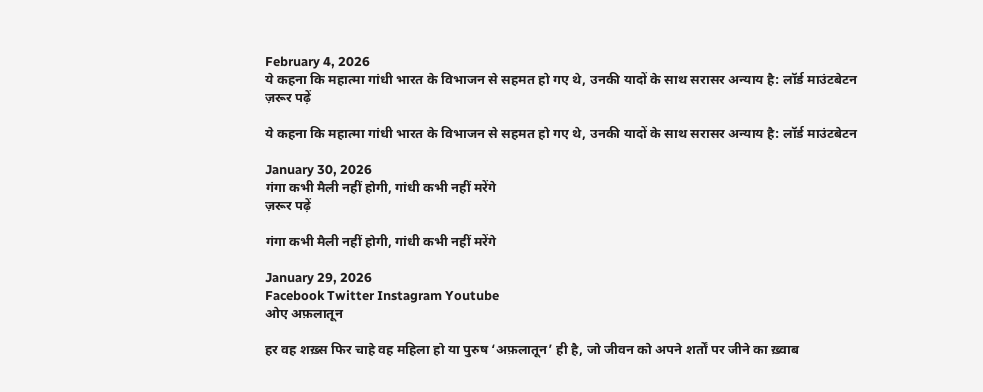February 4, 2026
ये कहना कि महात्मा गांधी भारत के विभाजन से सहमत हो गए थे, उनकी यादों के साथ सरासर अन्याय है: लॉर्ड माउंटबेटन
ज़रूर पढ़ें

ये कहना कि महात्मा गांधी भारत के विभाजन से सहमत हो गए थे, उनकी यादों के साथ सरासर अन्याय है: लॉर्ड माउंटबेटन

January 30, 2026
गंगा कभी मैली नहीं होगी, गांधी कभी नहीं मरेंगे
ज़रूर पढ़ें

गंगा कभी मैली नहीं होगी, गांधी कभी नहीं मरेंगे

January 29, 2026
Facebook Twitter Instagram Youtube
ओए अफ़लातून

हर वह शख़्स फिर चाहे वह महिला हो या पुरुष ‘अफ़लातून’ ही है, जो जीवन को अपने शर्तों पर जीने का ख़्वाब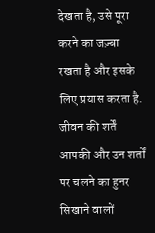देखता है, उसे पूरा करने का जज़्बा रखता है और इसके लिए प्रयास करता है. जीवन की शर्तें आपकी और उन शर्तों पर चलने का हुनर सिखाने वालों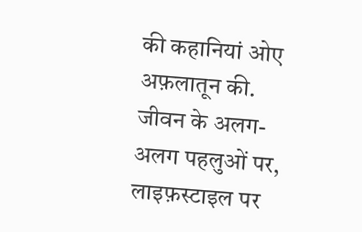की कहानियां ओए अफ़लातून की. जीवन के अलग-अलग पहलुओं पर, लाइफ़स्टाइल पर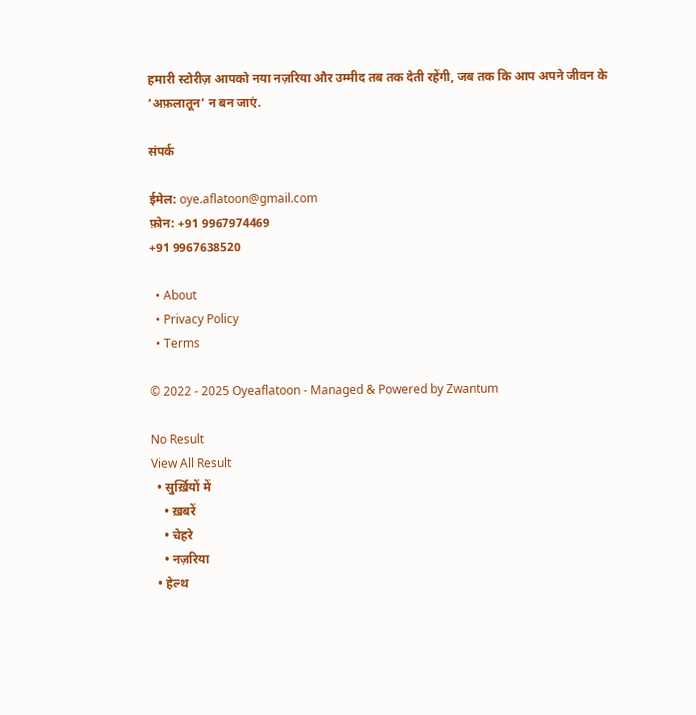हमारी स्टोरीज़ आपको नया नज़रिया और उम्मीद तब तक देती रहेंगी, जब तक कि आप अपने जीवन के ‘अफ़लातून’ न बन जाएं.

संपर्क

ईमेल: oye.aflatoon@gmail.com
फ़ोन: +91 9967974469
+91 9967638520

  • About
  • Privacy Policy
  • Terms

© 2022 - 2025 Oyeaflatoon - Managed & Powered by Zwantum

No Result
View All Result
  • सुर्ख़ियों में
    • ख़बरें
    • चेहरे
    • नज़रिया
  • हेल्थ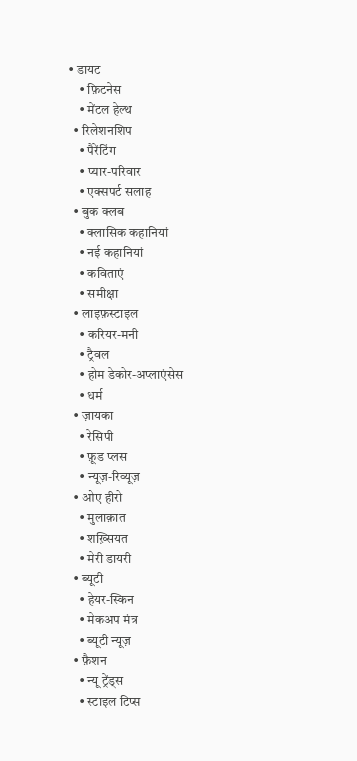• डायट
    • फ़िटनेस
    • मेंटल हेल्थ
  • रिलेशनशिप
    • पैरेंटिंग
    • प्यार-परिवार
    • एक्सपर्ट सलाह
  • बुक क्लब
    • क्लासिक कहानियां
    • नई कहानियां
    • कविताएं
    • समीक्षा
  • लाइफ़स्टाइल
    • करियर-मनी
    • ट्रैवल
    • होम डेकोर-अप्लाएंसेस
    • धर्म
  • ज़ायका
    • रेसिपी
    • फ़ूड प्लस
    • न्यूज़-रिव्यूज़
  • ओए हीरो
    • मुलाक़ात
    • शख़्सियत
    • मेरी डायरी
  • ब्यूटी
    • हेयर-स्किन
    • मेकअप मंत्र
    • ब्यूटी न्यूज़
  • फ़ैशन
    • न्यू ट्रेंड्स
    • स्टाइल टिप्स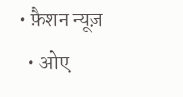• फ़ैशन न्यूज़
  • ओए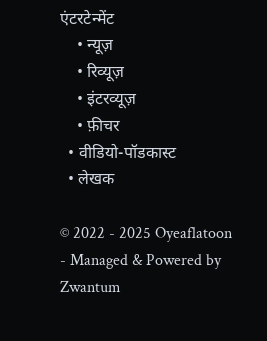एंटरटेन्मेंट
    • न्यूज़
    • रिव्यूज़
    • इंटरव्यूज़
    • फ़ीचर
  • वीडियो-पॉडकास्ट
  • लेखक

© 2022 - 2025 Oyeaflatoon - Managed & Powered by Zwantum